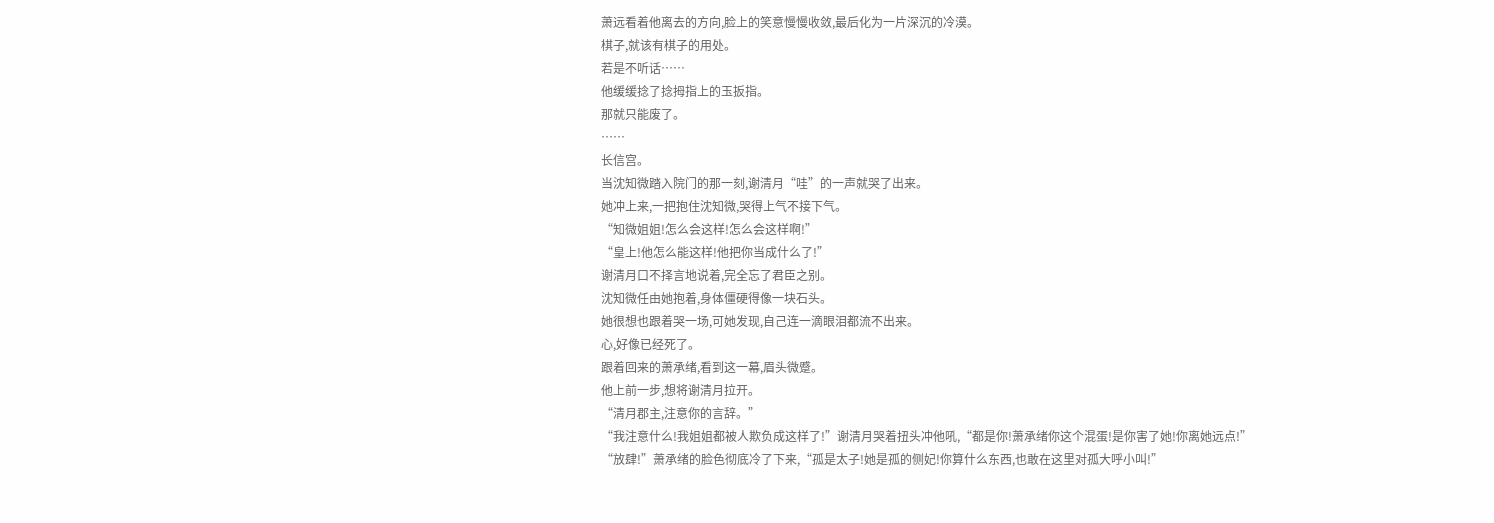萧远看着他离去的方向,脸上的笑意慢慢收敛,最后化为一片深沉的冷漠。
棋子,就该有棋子的用处。
若是不听话……
他缓缓捻了捻拇指上的玉扳指。
那就只能废了。
……
长信宫。
当沈知微踏入院门的那一刻,谢清月“哇”的一声就哭了出来。
她冲上来,一把抱住沈知微,哭得上气不接下气。
“知微姐姐!怎么会这样!怎么会这样啊!”
“皇上!他怎么能这样!他把你当成什么了!”
谢清月口不择言地说着,完全忘了君臣之别。
沈知微任由她抱着,身体僵硬得像一块石头。
她很想也跟着哭一场,可她发现,自己连一滴眼泪都流不出来。
心,好像已经死了。
跟着回来的萧承绪,看到这一幕,眉头微蹙。
他上前一步,想将谢清月拉开。
“清月郡主,注意你的言辞。”
“我注意什么!我姐姐都被人欺负成这样了!”谢清月哭着扭头冲他吼,“都是你!萧承绪你这个混蛋!是你害了她!你离她远点!”
“放肆!”萧承绪的脸色彻底冷了下来,“孤是太子!她是孤的侧妃!你算什么东西,也敢在这里对孤大呼小叫!”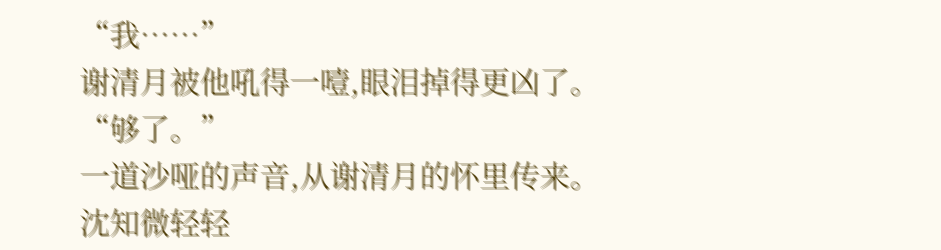“我……”
谢清月被他吼得一噎,眼泪掉得更凶了。
“够了。”
一道沙哑的声音,从谢清月的怀里传来。
沈知微轻轻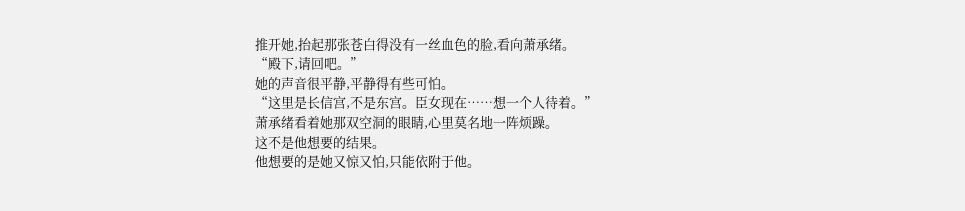推开她,抬起那张苍白得没有一丝血色的脸,看向萧承绪。
“殿下,请回吧。”
她的声音很平静,平静得有些可怕。
“这里是长信宫,不是东宫。臣女现在……想一个人待着。”
萧承绪看着她那双空洞的眼睛,心里莫名地一阵烦躁。
这不是他想要的结果。
他想要的是她又惊又怕,只能依附于他。